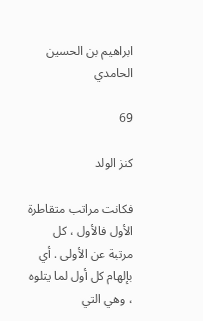ابراهيم بن الحسين الحامدي

69

كنز الولد

فكانت مراتب متقاطرة الأول فالأول ، كل مرتبة عن الأولى . أي بإلهام كل أول لما يتلوه ، وهي التي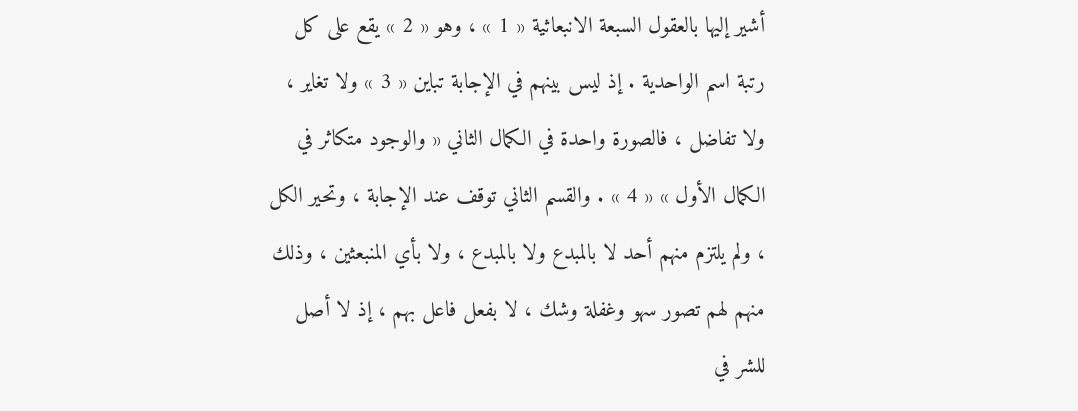أشير إليها بالعقول السبعة الانبعاثية « 1 » ، وهو « 2 » يقع على كل رتبة اسم الواحدية . إذ ليس بينهم في الإجابة تباين « 3 » ولا تغاير ، ولا تفاضل ، فالصورة واحدة في الكمال الثاني « والوجود متكاثر في الكمال الأول » « 4 » . والقسم الثاني توقف عند الإجابة ، وتحير الكل ، ولم يلتزم منهم أحد لا بالمبدع ولا بالمبدع ، ولا بأي المنبعثين ، وذلك منهم لهم تصور سهو وغفلة وشك ، لا بفعل فاعل بهم ، إذ لا أصل للشر في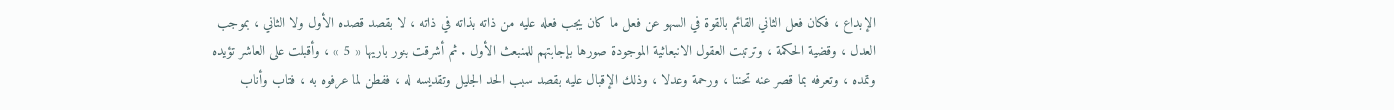الإبداع ، فكان فعل الثاني القائم بالقوة في السهو عن فعل ما كان يجب فعله عليه من ذاته بذاته في ذاته ، لا بقصد قصده الأول ولا الثاني ، بموجب العدل ، وقضية الحكمة ، وترتبت العقول الانبعاثية الموجودة صورها بإجابتهم للمنبعث الأول . ثم أشرقت بنور باريها « 5 » ، وأقبلت على العاشر تؤيده وتمده ، وتعرفه بما قصر عنه تحننا ، ورحمة وعدلا ، وذلك الإقبال عليه بقصد سبب الحد الجليل وتقديسه له ، ففطن لما عرفوه به ، فتاب وأناب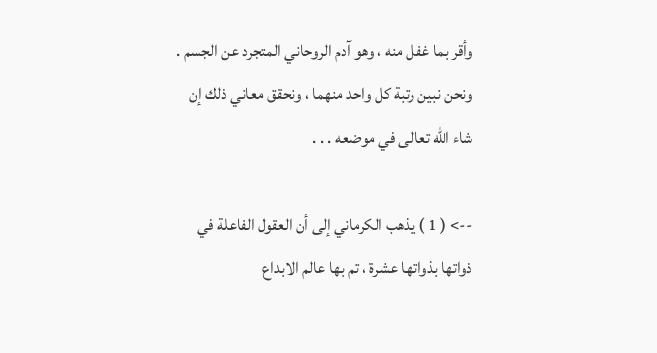وأقر بما غفل منه ، وهو آدم الروحاني المتجرد عن الجسم . ونحن نبين رتبة كل واحد منهما ، ونحقق معاني ذلك إن شاء اللّه تعالى في موضعه . . .

--> ( 1 ) يذهب الكرماني إلى أن العقول الفاعلة في ذواتها بذواتها عشرة ، تم بها عالم الابداع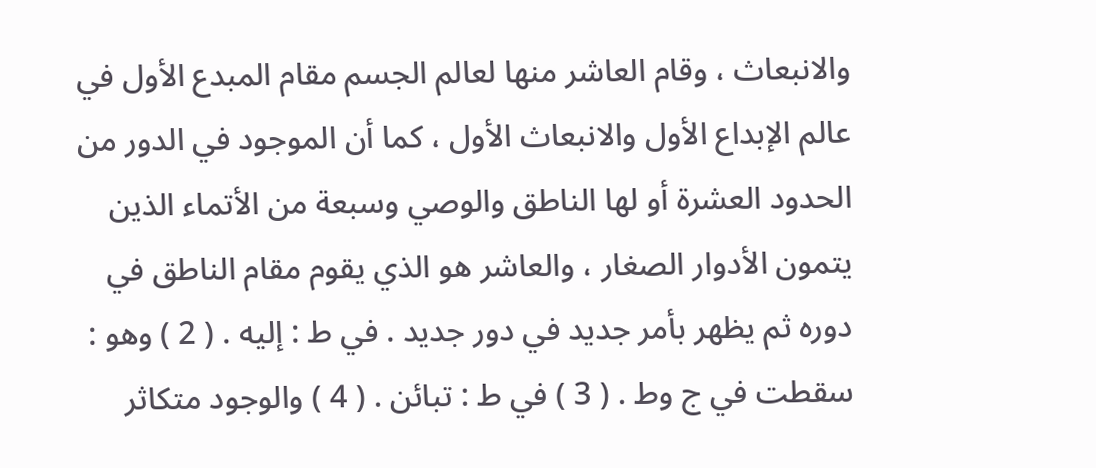والانبعاث ، وقام العاشر منها لعالم الجسم مقام المبدع الأول في عالم الإبداع الأول والانبعاث الأول ، كما أن الموجود في الدور من الحدود العشرة أو لها الناطق والوصي وسبعة من الأتماء الذين يتمون الأدوار الصغار ، والعاشر هو الذي يقوم مقام الناطق في دوره ثم يظهر بأمر جديد في دور جديد . في ط : إليه . ( 2 ) وهو : سقطت في ج وط . ( 3 ) في ط : تبائن . ( 4 ) والوجود متكاثر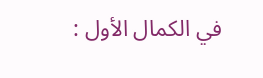في الكمال الأول :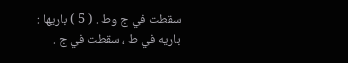سقطت في ج وط . ( 5 ) باريها : باريه في ط ، سقطت في ج .